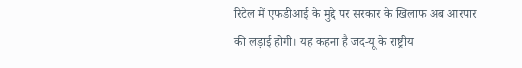रिटेल में एफडीआई के मुद्दे पर सरकार के खिलाफ अब आरपार की लड़ाई होगी। यह कहना है जद-यू के राष्ट्रीय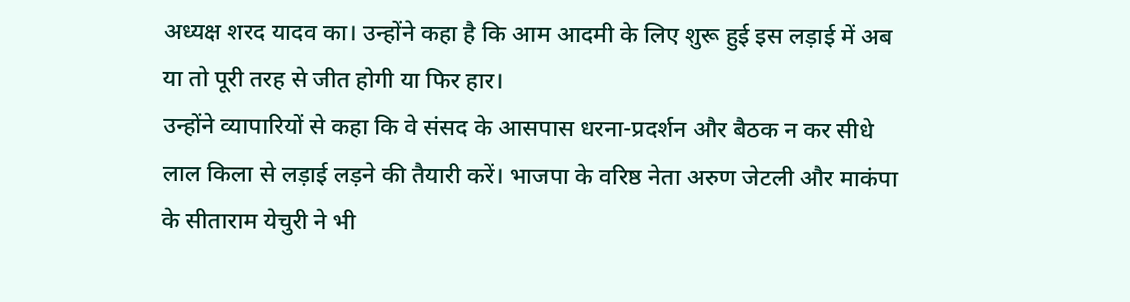अध्यक्ष शरद यादव का। उन्होंने कहा है कि आम आदमी के लिए शुरू हुई इस लड़ाई में अब या तो पूरी तरह से जीत होगी या फिर हार।
उन्होंने व्यापारियों से कहा कि वे संसद के आसपास धरना-प्रदर्शन और बैठक न कर सीधे लाल किला से लड़ाई लड़ने की तैयारी करें। भाजपा के वरिष्ठ नेता अरुण जेटली और माकंपा के सीताराम येचुरी ने भी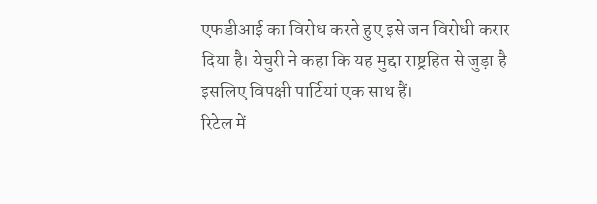एफडीआई का विरोध करते हुए इसे जन विरोधी करार दिया है। येचुरी ने कहा कि यह मुद्दा राष्ट्रहित से जुड़ा है इसलिए विपक्षी पार्टियां एक साथ हैं।
रिटेल में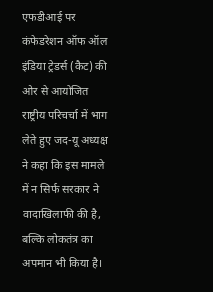एफडीआई पर कंफेडरेशन ऑफ ऑल इंडिया ट्रेडर्स (कैट) की ओर से आयोजित राष्ट्रीय परिचर्चा में भाग लेते हुए जद-यू अध्यक्ष ने कहा कि इस मामले में न सिर्फ सरकार ने वादाखिलाफी की है, बल्कि लोकतंत्र का अपमान भी किया है।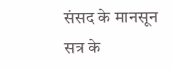संसद के मानसून सत्र के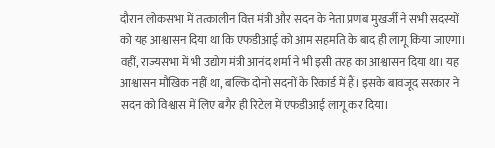दौरान लोकसभा में तत्कालीन वित्त मंत्री और सदन के नेता प्रणब मुखर्जी ने सभी सदस्यों को यह आश्वासन दिया था कि एफडीआई को आम सहमति के बाद ही लागू किया जाएगा। वहीं, राज्यसभा में भी उद्योग मंत्री आनंद शर्मा ने भी इसी तरह का आश्वासन दिया था। यह आश्वासन मौखिक नहीं था, बल्कि दोनो सदनों के रिकार्ड में हैं। इसके बावजूद सरकार ने सदन को विश्वास में लिए बगैर ही रिटेल में एफडीआई लागू कर दिया।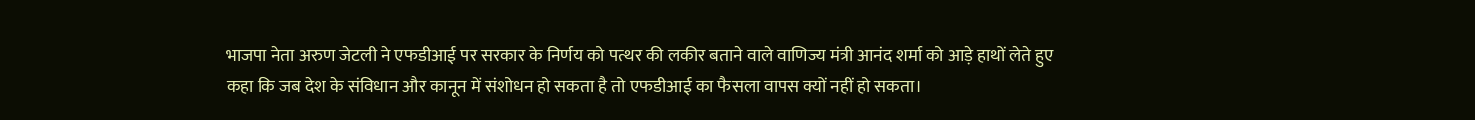भाजपा नेता अरुण जेटली ने एफडीआई पर सरकार के निर्णय को पत्थर की लकीर बताने वाले वाणिज्य मंत्री आनंद शर्मा को आड़े हाथों लेते हुए कहा कि जब देश के संविधान और कानून में संशोधन हो सकता है तो एफडीआई का फैसला वापस क्यों नहीं हो सकता।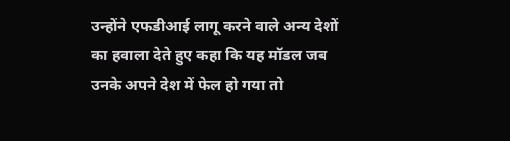उन्होंने एफडीआई लागू करने वाले अन्य देशों का हवाला देते हुए कहा कि यह मॉडल जब उनके अपने देश में फेल हो गया तो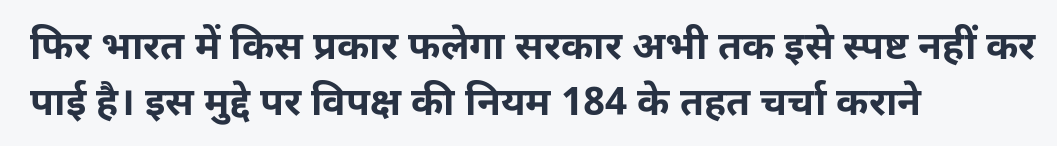फिर भारत में किस प्रकार फलेगा सरकार अभी तक इसे स्पष्ट नहीं कर पाई है। इस मुद्दे पर विपक्ष की नियम 184 के तहत चर्चा कराने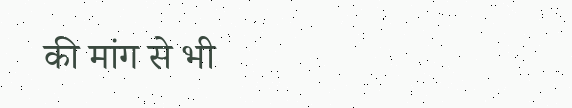की मांग से भी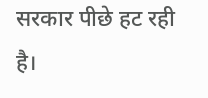सरकार पीछे हट रही है।